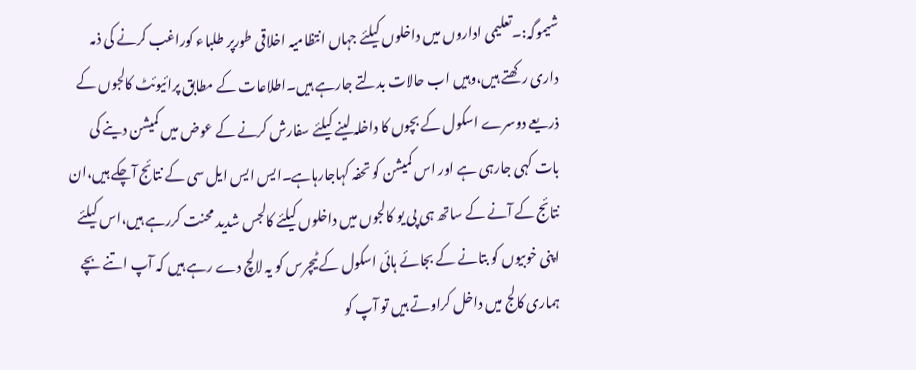شیموگہ:۔تعلیمی اداروں میں داخلوں کیلئے جہاں انتظامیہ اخلاقی طورپر طلباء کوراغب کرنے کی ذمہ داری رکھتے ہیں،وہیں اب حالات بدلتے جارہے ہیں۔اطلاعات کے مطابق پرائیوئٹ کالجوں کے ذریعے دوسرے اسکول کے بچوں کا داخلہ لینے کیلئے سفارش کرنے کے عوض میں کمیشن دینے کی بات کہی جارہی ہے اور اس کمیشن کو تحفہ کہاجارہاہے۔ایس ایس ایل سی کے نتائج آچکے ہیں،ان نتائج کے آنے کے ساتھ ہی پی یو کالجوں میں داخلوں کیلئے کالجس شدید محنت کررہے ہیں،اس کیلئے اپنی خوبیوں کو بتانے کے بجائے ہائی اسکول کے ٹیچرس کو یہ لالچ دے رہے ہیں کہ آپ اتنے بچے ہماری کالج میں داخل کراوتے ہیں تو آپ کو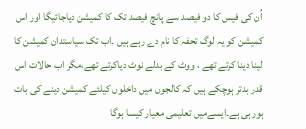اُن کی فیس کا دو فیصد سے پانچ فیصد تک کا کمیشن دیاجائیگا اور اس کمیشن کو یہ لوگ تحفہ کا نام دے رہے ہیں ۔اب تک سیاستدان کمیشن کا لینا دینا کرتے تھے ، ووٹ کے بدلے نوٹ دیاکرتے تھے،مگر اب حالات اس قدر بدتر ہوچکے ہیں کہ کالجوں میں داخلوں کیلئے کمیشن دینے کی بات ہورہی ہے۔ایسےمیں تعلیمی معیار کیسا ہوگا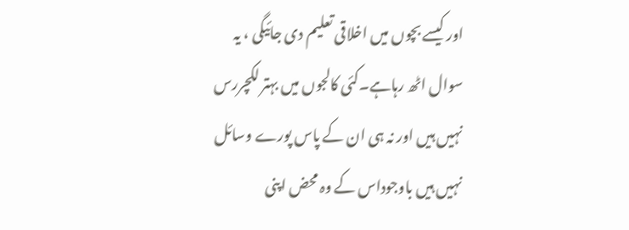اور کیسے بچوں میں اخلاقی تعلیم دی جائیگی ، یہ سوال اٹھ رہاہے۔کئی کالجوں میں بہتر لکچررس نہیں ہیں اور نہ ہی ان کے پاس پورے وسائل نہیں ہیں باوجوداس کے وہ محض اپنی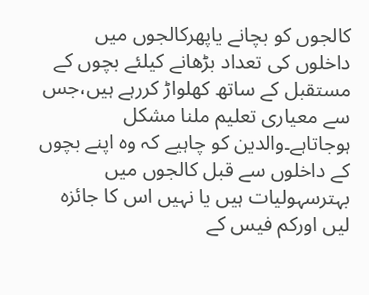کالجوں کو بچانے یاپھرکالجوں میں داخلوں کی تعداد بڑھانے کیلئے بچوں کے مستقبل کے ساتھ کھلواڑ کررہے ہیں،جس سے معیاری تعلیم ملنا مشکل ہوجاتاہے۔والدین کو چاہیے کہ وہ اپنے بچوں کے داخلوں سے قبل کالجوں میں بہترسہولیات ہیں یا نہیں اس کا جائزہ لیں اورکم فیس کے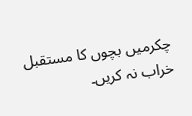چکرمیں بچوں کا مستقبل خراب نہ کریں۔